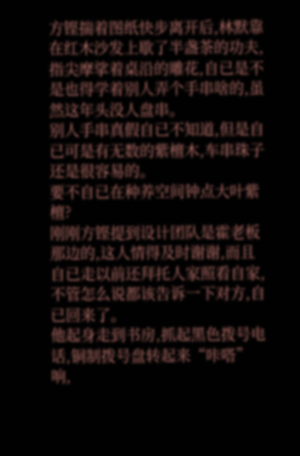方铿揣着图纸快步离开后,林默靠在红木沙发上歇了半盏茶的功夫,指尖摩挲着桌沿的雕花,自已是不是也得学着别人弄个手串啥的,虽然这年头没人盘串。
别人手串真假自已不知道,但是自已可是有无数的紫檀木,车串珠子还是很容易的。
要不自已在种养空间钟点大叶紫檀?
刚刚方铿提到设计团队是霍老板那边的,这人情得及时谢谢,而且自已走以前还拜托人家照看自家,不管怎么说都该告诉一下对方,自已回来了。
他起身走到书房,抓起黑色拨号电话,铜制拨号盘转起来“咔嗒”响,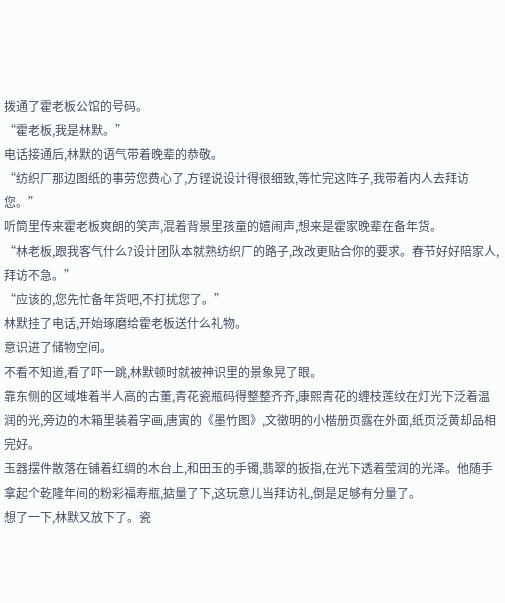拨通了霍老板公馆的号码。
“霍老板,我是林默。”
电话接通后,林默的语气带着晚辈的恭敬。
“纺织厂那边图纸的事劳您费心了,方铿说设计得很细致,等忙完这阵子,我带着内人去拜访您。”
听筒里传来霍老板爽朗的笑声,混着背景里孩童的嬉闹声,想来是霍家晚辈在备年货。
“林老板,跟我客气什么?设计团队本就熟纺织厂的路子,改改更贴合你的要求。春节好好陪家人,拜访不急。”
“应该的,您先忙备年货吧,不打扰您了。”
林默挂了电话,开始琢磨给霍老板送什么礼物。
意识进了储物空间。
不看不知道,看了吓一跳,林默顿时就被神识里的景象晃了眼。
靠东侧的区域堆着半人高的古董,青花瓷瓶码得整整齐齐,康熙青花的缠枝莲纹在灯光下泛着温润的光,旁边的木箱里装着字画,唐寅的《墨竹图》,文徵明的小楷册页露在外面,纸页泛黄却品相完好。
玉器摆件散落在铺着红绸的木台上,和田玉的手镯,翡翠的扳指,在光下透着莹润的光泽。他随手拿起个乾隆年间的粉彩福寿瓶,掂量了下,这玩意儿当拜访礼,倒是足够有分量了。
想了一下,林默又放下了。瓷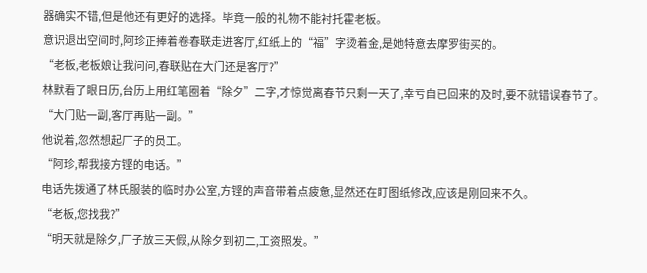器确实不错,但是他还有更好的选择。毕竟一般的礼物不能衬托霍老板。
意识退出空间时,阿珍正捧着卷春联走进客厅,红纸上的“福”字烫着金,是她特意去摩罗街买的。
“老板,老板娘让我问问,春联贴在大门还是客厅?”
林默看了眼日历,台历上用红笔圈着“除夕”二字,才惊觉离春节只剩一天了,幸亏自已回来的及时,要不就错误春节了。
“大门贴一副,客厅再贴一副。”
他说着,忽然想起厂子的员工。
“阿珍,帮我接方铿的电话。”
电话先拨通了林氏服装的临时办公室,方铿的声音带着点疲惫,显然还在盯图纸修改,应该是刚回来不久。
“老板,您找我?”
“明天就是除夕,厂子放三天假,从除夕到初二,工资照发。”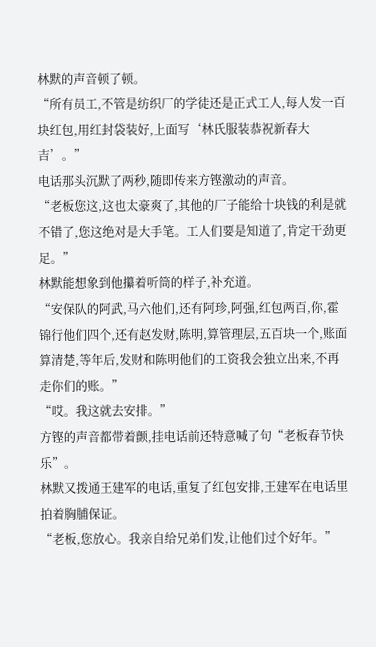林默的声音顿了顿。
“所有员工,不管是纺织厂的学徒还是正式工人,每人发一百块红包,用红封袋装好,上面写‘林氏服装恭祝新春大吉’。”
电话那头沉默了两秒,随即传来方铿激动的声音。
“老板您这,这也太豪爽了,其他的厂子能给十块钱的利是就不错了,您这绝对是大手笔。工人们要是知道了,肯定干劲更足。”
林默能想象到他攥着听筒的样子,补充道。
“安保队的阿武,马六他们,还有阿珍,阿强,红包两百,你,霍锦行他们四个,还有赵发财,陈明,算管理层,五百块一个,账面算清楚,等年后,发财和陈明他们的工资我会独立出来,不再走你们的账。”
“哎。我这就去安排。”
方铿的声音都带着颤,挂电话前还特意喊了句“老板春节快乐”。
林默又拨通王建军的电话,重复了红包安排,王建军在电话里拍着胸脯保证。
“老板,您放心。我亲自给兄弟们发,让他们过个好年。”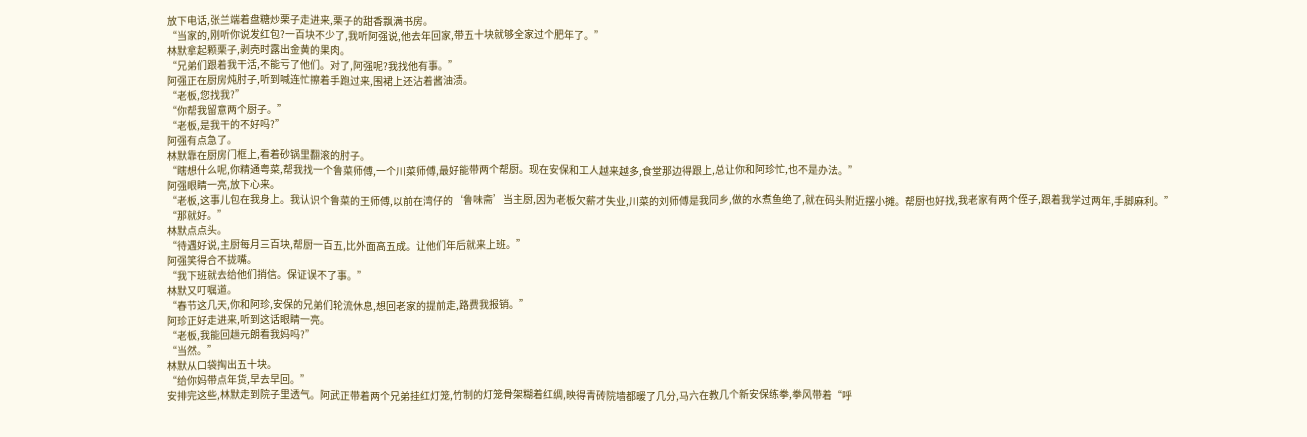放下电话,张兰端着盘糖炒栗子走进来,栗子的甜香飘满书房。
“当家的,刚听你说发红包?一百块不少了,我听阿强说,他去年回家,带五十块就够全家过个肥年了。”
林默拿起颗栗子,剥壳时露出金黄的果肉。
“兄弟们跟着我干活,不能亏了他们。对了,阿强呢?我找他有事。”
阿强正在厨房炖肘子,听到喊连忙擦着手跑过来,围裙上还沾着酱油渍。
“老板,您找我?”
“你帮我留意两个厨子。”
“老板,是我干的不好吗?”
阿强有点急了。
林默靠在厨房门框上,看着砂锅里翻滚的肘子。
“瞎想什么呢,你精通粤菜,帮我找一个鲁菜师傅,一个川菜师傅,最好能带两个帮厨。现在安保和工人越来越多,食堂那边得跟上,总让你和阿珍忙,也不是办法。”
阿强眼睛一亮,放下心来。
“老板,这事儿包在我身上。我认识个鲁菜的王师傅,以前在湾仔的‘鲁味斋’当主厨,因为老板欠薪才失业,川菜的刘师傅是我同乡,做的水煮鱼绝了,就在码头附近摆小摊。帮厨也好找,我老家有两个侄子,跟着我学过两年,手脚麻利。”
“那就好。”
林默点点头。
“待遇好说,主厨每月三百块,帮厨一百五,比外面高五成。让他们年后就来上班。”
阿强笑得合不拢嘴。
“我下班就去给他们捎信。保证误不了事。”
林默又叮嘱道。
“春节这几天,你和阿珍,安保的兄弟们轮流休息,想回老家的提前走,路费我报销。”
阿珍正好走进来,听到这话眼睛一亮。
“老板,我能回趟元朗看我妈吗?”
“当然。”
林默从口袋掏出五十块。
“给你妈带点年货,早去早回。”
安排完这些,林默走到院子里透气。阿武正带着两个兄弟挂红灯笼,竹制的灯笼骨架糊着红绸,映得青砖院墙都暖了几分,马六在教几个新安保练拳,拳风带着“呼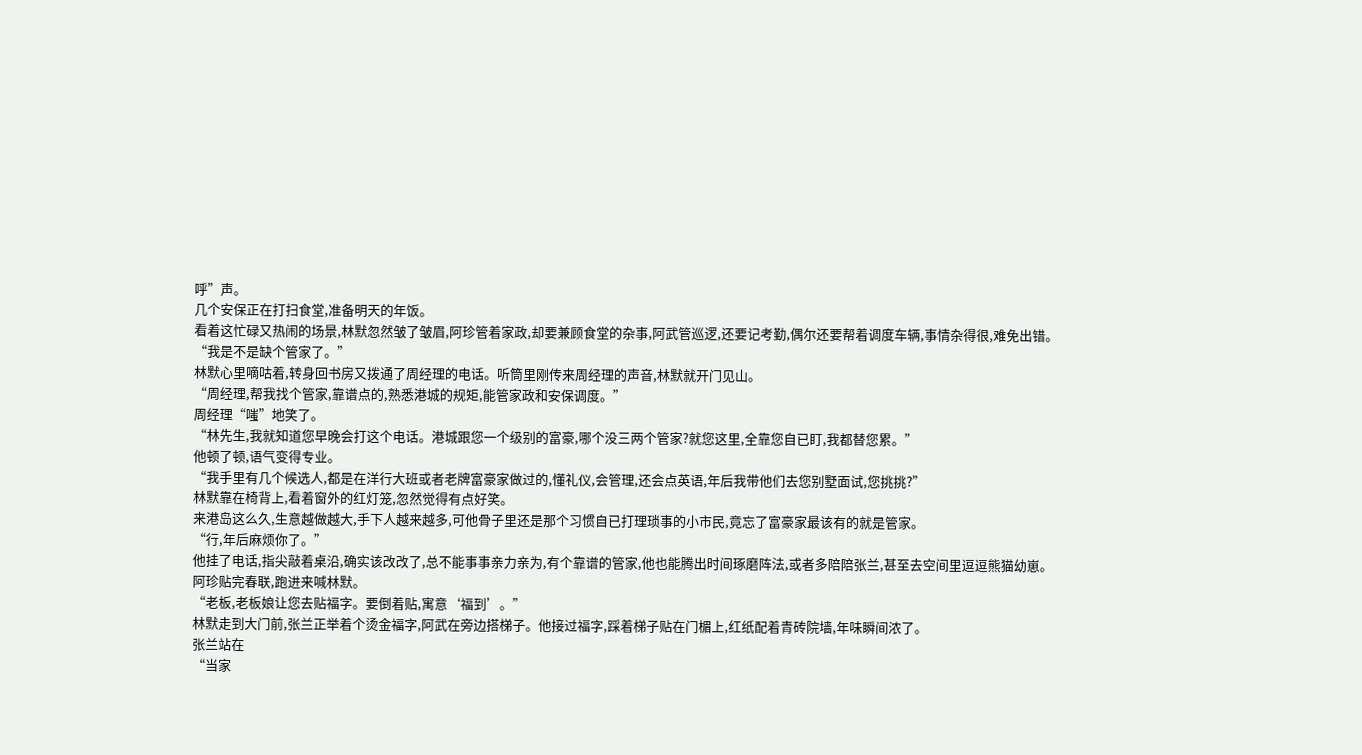呼”声。
几个安保正在打扫食堂,准备明天的年饭。
看着这忙碌又热闹的场景,林默忽然皱了皱眉,阿珍管着家政,却要兼顾食堂的杂事,阿武管巡逻,还要记考勤,偶尔还要帮着调度车辆,事情杂得很,难免出错。
“我是不是缺个管家了。”
林默心里嘀咕着,转身回书房又拨通了周经理的电话。听筒里刚传来周经理的声音,林默就开门见山。
“周经理,帮我找个管家,靠谱点的,熟悉港城的规矩,能管家政和安保调度。”
周经理“嗤”地笑了。
“林先生,我就知道您早晚会打这个电话。港城跟您一个级别的富豪,哪个没三两个管家?就您这里,全靠您自已盯,我都替您累。”
他顿了顿,语气变得专业。
“我手里有几个候选人,都是在洋行大班或者老牌富豪家做过的,懂礼仪,会管理,还会点英语,年后我带他们去您别墅面试,您挑挑?”
林默靠在椅背上,看着窗外的红灯笼,忽然觉得有点好笑。
来港岛这么久,生意越做越大,手下人越来越多,可他骨子里还是那个习惯自已打理琐事的小市民,竟忘了富豪家最该有的就是管家。
“行,年后麻烦你了。”
他挂了电话,指尖敲着桌沿,确实该改改了,总不能事事亲力亲为,有个靠谱的管家,他也能腾出时间琢磨阵法,或者多陪陪张兰,甚至去空间里逗逗熊猫幼崽。
阿珍贴完春联,跑进来喊林默。
“老板,老板娘让您去贴福字。要倒着贴,寓意‘福到’。”
林默走到大门前,张兰正举着个烫金福字,阿武在旁边搭梯子。他接过福字,踩着梯子贴在门楣上,红纸配着青砖院墙,年味瞬间浓了。
张兰站在
“当家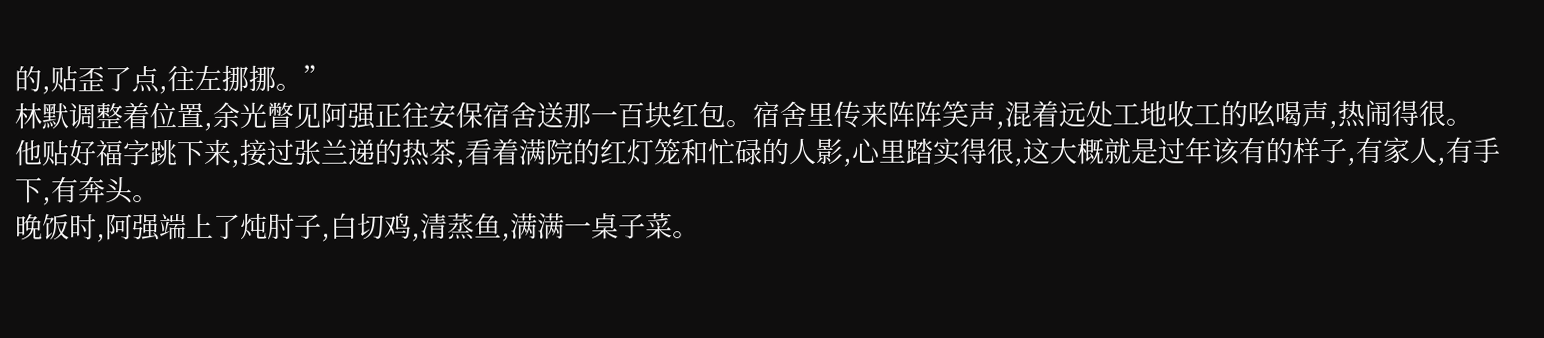的,贴歪了点,往左挪挪。”
林默调整着位置,余光瞥见阿强正往安保宿舍送那一百块红包。宿舍里传来阵阵笑声,混着远处工地收工的吆喝声,热闹得很。
他贴好福字跳下来,接过张兰递的热茶,看着满院的红灯笼和忙碌的人影,心里踏实得很,这大概就是过年该有的样子,有家人,有手下,有奔头。
晚饭时,阿强端上了炖肘子,白切鸡,清蒸鱼,满满一桌子菜。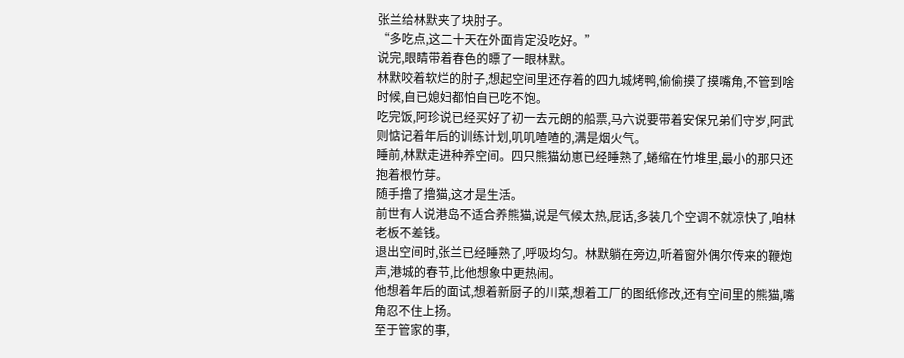张兰给林默夹了块肘子。
“多吃点,这二十天在外面肯定没吃好。”
说完,眼睛带着春色的瞟了一眼林默。
林默咬着软烂的肘子,想起空间里还存着的四九城烤鸭,偷偷摸了摸嘴角,不管到啥时候,自已媳妇都怕自已吃不饱。
吃完饭,阿珍说已经买好了初一去元朗的船票,马六说要带着安保兄弟们守岁,阿武则惦记着年后的训练计划,叽叽喳喳的,满是烟火气。
睡前,林默走进种养空间。四只熊猫幼崽已经睡熟了,蜷缩在竹堆里,最小的那只还抱着根竹芽。
随手撸了撸猫,这才是生活。
前世有人说港岛不适合养熊猫,说是气候太热,屁话,多装几个空调不就凉快了,咱林老板不差钱。
退出空间时,张兰已经睡熟了,呼吸均匀。林默躺在旁边,听着窗外偶尔传来的鞭炮声,港城的春节,比他想象中更热闹。
他想着年后的面试,想着新厨子的川菜,想着工厂的图纸修改,还有空间里的熊猫,嘴角忍不住上扬。
至于管家的事,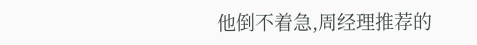他倒不着急,周经理推荐的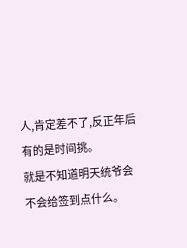人,肯定差不了,反正年后有的是时间挑。
就是不知道明天统爷会不会给签到点什么。